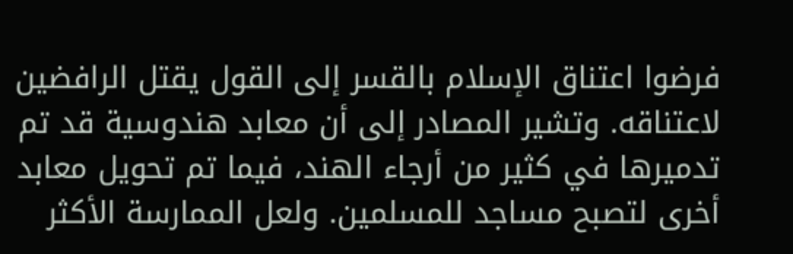فرضوا اعتناق الإسلام بالقسر إلى القول يقتل الرافضين لاعتناقه. وتشير المصادر إلى أن معابد هندوسية قد تم تدميرها في كثير من أرجاء الهند، فيما تم تحويل معابد أخرى لتصبح مساجد للمسلمين. ولعل الممارسة الأكثر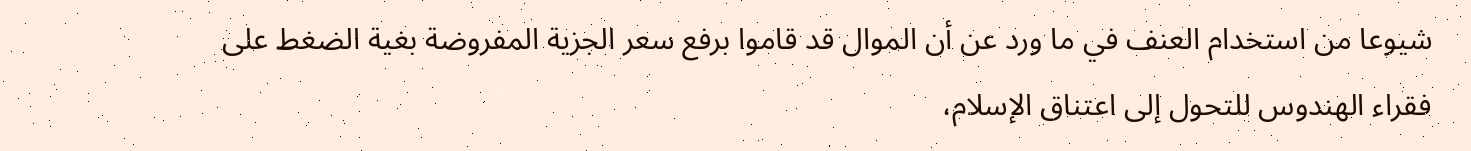شيوعا من استخدام العنف في ما ورد عن أن الموال قد قاموا برفع سعر الجزية المفروضة بغية الضغط على فقراء الهندوس للتحول إلى اعتناق الإسلام،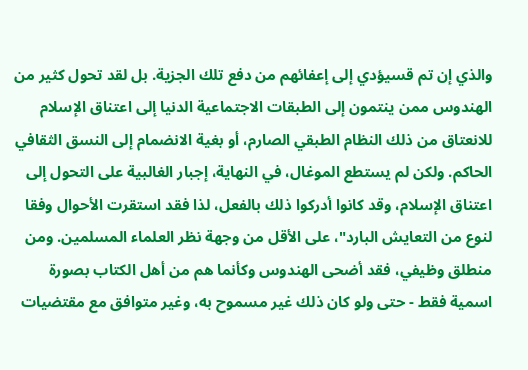والذي إن تم قسيؤدي إلى إعفائهم من دفع تلك الجزية. بل لقد تحول كثير من الهندوس ممن ينتمون إلى الطبقات الاجتماعية الدنيا إلى اعتناق الإسلام للانعتاق من ذلك النظام الطبقي الصارم، أو بغية الانضمام إلى النسق الثقافي الحاكم. ولكن لم يستطع الموغال، في النهاية، إجبار الغالبية على التحول إلى اعتناق الإسلام، وقد كانوا أدركوا ذلك بالفعل، لذا فقد استقرت الأحوال وفقا لنوع من التعايش البارد"، على الأقل من وجهة نظر العلماء المسلمين. ومن منطلق وظيفي، فقد أضحى الهندوس وكأنما هم من أهل الكتاب بصورة اسمية فقط - حتى ولو كان ذلك غير مسموح به، وغير متوافق مع مقتضيات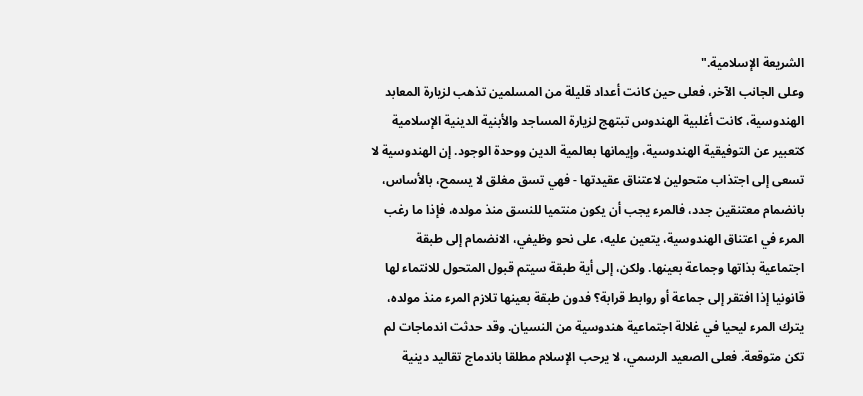الشريعة الإسلامية."
وعلى الجانب الآخر، فعلى حين كانت أعداد قليلة من المسلمين تذهب لزيارة المعابد الهندوسية، كانت أغلبية الهندوس تبتهج لزيارة المساجد والأبنية الدينية الإسلامية كتعبير عن التوفيقية الهندوسية، وإيمانها بعالمية الدين ووحدة الوجود. إن الهندوسية لا تسعى إلى اجتذاب متحولين لاعتناق عقيدتها - فهي تسق مغلق لا يسمح، بالأساس، بانضمام معتنقين جدد، فالمرء يجب أن يكون منتميا للنسق منذ مولده، فإذا ما رغب المرء في اعتناق الهندوسية، يتعين عليه، على نحو وظيفي، الانضمام إلى طبقة اجتماعية بذاتها وجماعة بعينها. ولكن، إلى أية طبقة سيتم قبول المتحول للانتماء لها قانونيا إذا افتقر إلى جماعة أو روابط قرابة؟ فدون طبقة بعينها تلازم المرء منذ مولده، يترك المرء ليحيا في غلالة اجتماعية هندوسية من النسيان. وقد حدثت اندماجات لم تكن متوقعة. فعلى الصعيد الرسمي، لا يرحب الإسلام مطلقا باندماج تقاليد دينية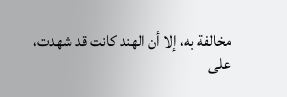مخالفة به، إلا أن الهند كانت قد شهدت، على